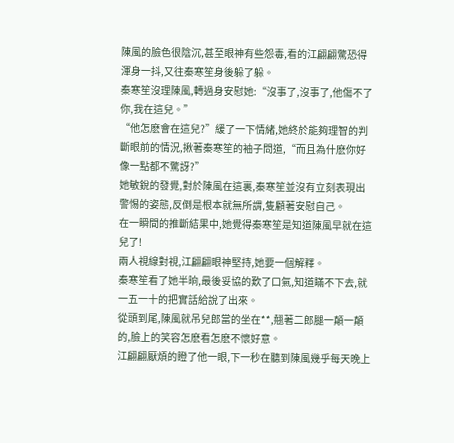陳風的臉色很陰沉,甚至眼神有些怨毒,看的江翩翩驚恐得渾身一抖,又往秦寒笙身後躲了躲。
秦寒笙沒理陳風,轉過身安慰她:“沒事了,沒事了,他傷不了你,我在這兒。”
“他怎麽會在這兒?”緩了一下情緒,她終於能夠理智的判斷眼前的情況,揪著秦寒笙的袖子問道,“而且為什麽你好像一點都不驚訝?”
她敏銳的發覺,對於陳風在這裏,秦寒笙並沒有立刻表現出警惕的姿態,反倒是根本就無所謂,隻顧著安慰自己。
在一瞬間的推斷結果中,她覺得秦寒笙是知道陳風早就在這兒了!
兩人視線對視,江翩翩眼神堅持,她要一個解釋。
秦寒笙看了她半晌,最後妥協的歎了口氣,知道瞞不下去,就一五一十的把實話給說了出來。
從頭到尾,陳風就吊兒郎當的坐在**,翹著二郎腿一顛一顛的,臉上的笑容怎麽看怎麽不懷好意。
江翩翩厭煩的瞪了他一眼,下一秒在聽到陳風幾乎每天晚上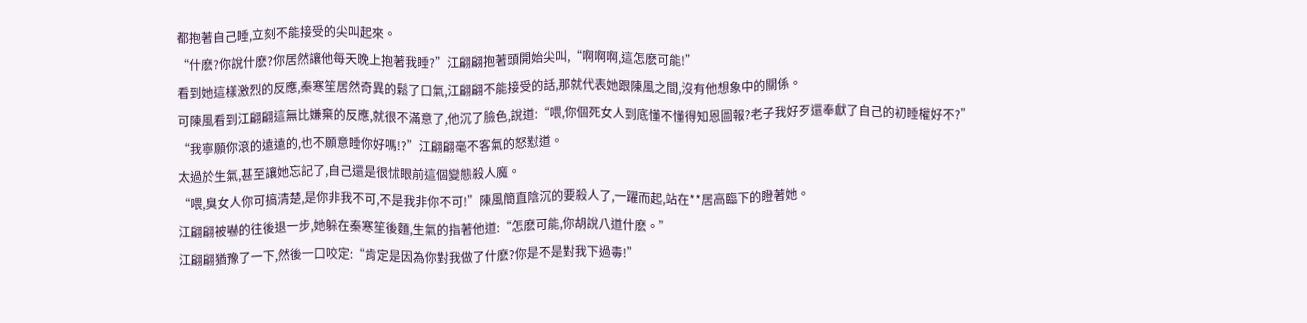都抱著自己睡,立刻不能接受的尖叫起來。
“什麽?你說什麽?你居然讓他每天晚上抱著我睡?”江翩翩抱著頭開始尖叫,“啊啊啊,這怎麽可能!”
看到她這樣激烈的反應,秦寒笙居然奇異的鬆了口氣,江翩翩不能接受的話,那就代表她跟陳風之間,沒有他想象中的關係。
可陳風看到江翩翩這無比嫌棄的反應,就很不滿意了,他沉了臉色,說道:“喂,你個死女人到底懂不懂得知恩圖報?老子我好歹還奉獻了自己的初睡權好不?”
“我寧願你滾的遠遠的,也不願意睡你好嗎!?”江翩翩毫不客氣的怒懟道。
太過於生氣,甚至讓她忘記了,自己還是很怵眼前這個變態殺人魔。
“喂,臭女人你可搞清楚,是你非我不可,不是我非你不可!”陳風簡直陰沉的要殺人了,一躍而起,站在**居高臨下的瞪著她。
江翩翩被嚇的往後退一步,她躲在秦寒笙後麵,生氣的指著他道:“怎麽可能,你胡說八道什麽。”
江翩翩猶豫了一下,然後一口咬定:“肯定是因為你對我做了什麽?你是不是對我下過毒!”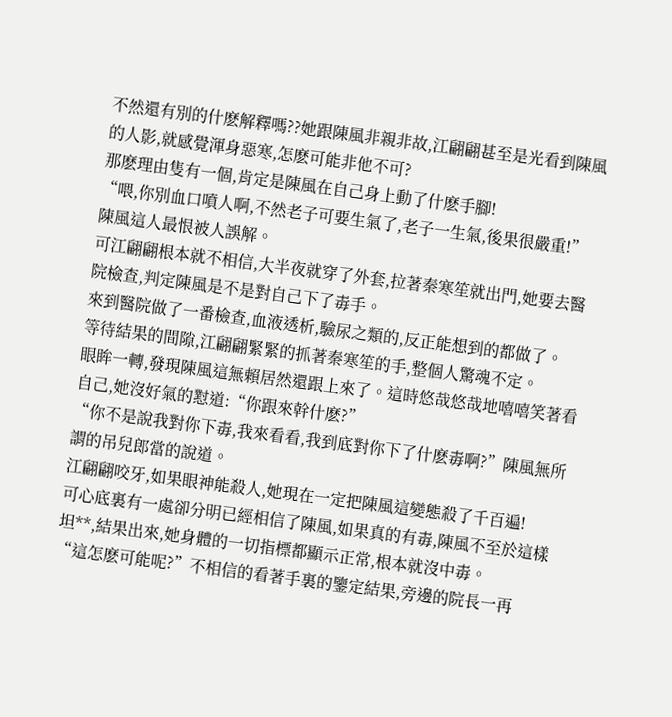不然還有別的什麽解釋嗎??她跟陳風非親非故,江翩翩甚至是光看到陳風的人影,就感覺渾身惡寒,怎麽可能非他不可?
那麽理由隻有一個,肯定是陳風在自己身上動了什麽手腳!
“喂,你別血口噴人啊,不然老子可要生氣了,老子一生氣,後果很嚴重!”陳風這人最恨被人誤解。
可江翩翩根本就不相信,大半夜就穿了外套,拉著秦寒笙就出門,她要去醫院檢查,判定陳風是不是對自己下了毒手。
來到醫院做了一番檢查,血液透析,驗尿之類的,反正能想到的都做了。
等待結果的間隙,江翩翩緊緊的抓著秦寒笙的手,整個人驚魂不定。
眼眸一轉,發現陳風這無賴居然還跟上來了。這時悠哉悠哉地嘻嘻笑著看自己,她沒好氣的懟道:“你跟來幹什麽?”
“你不是說我對你下毒,我來看看,我到底對你下了什麽毒啊?”陳風無所謂的吊兒郎當的說道。
江翩翩咬牙,如果眼神能殺人,她現在一定把陳風這變態殺了千百遍!
可心底裏有一處卻分明已經相信了陳風,如果真的有毒,陳風不至於這樣坦**,結果出來,她身體的一切指標都顯示正常,根本就沒中毒。
“這怎麽可能呢?”不相信的看著手裏的鑒定結果,旁邊的院長一再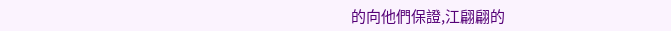的向他們保證,江翩翩的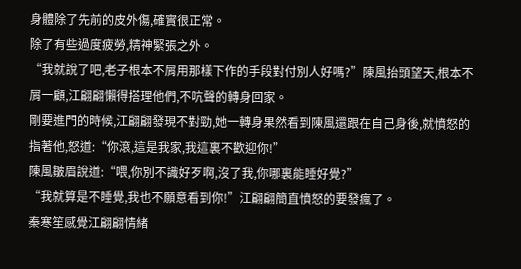身體除了先前的皮外傷,確實很正常。
除了有些過度疲勞,精神緊張之外。
“我就說了吧,老子根本不屑用那樣下作的手段對付別人好嗎?”陳風抬頭望天,根本不屑一顧,江翩翩懶得搭理他們,不吭聲的轉身回家。
剛要進門的時候,江翩翩發現不對勁,她一轉身果然看到陳風還跟在自己身後,就憤怒的指著他,怒道:“你滾,這是我家,我這裏不歡迎你!”
陳風皺眉說道:“喂,你別不識好歹啊,沒了我,你哪裏能睡好覺?”
“我就算是不睡覺,我也不願意看到你!”江翩翩簡直憤怒的要發瘋了。
秦寒笙感覺江翩翩情緒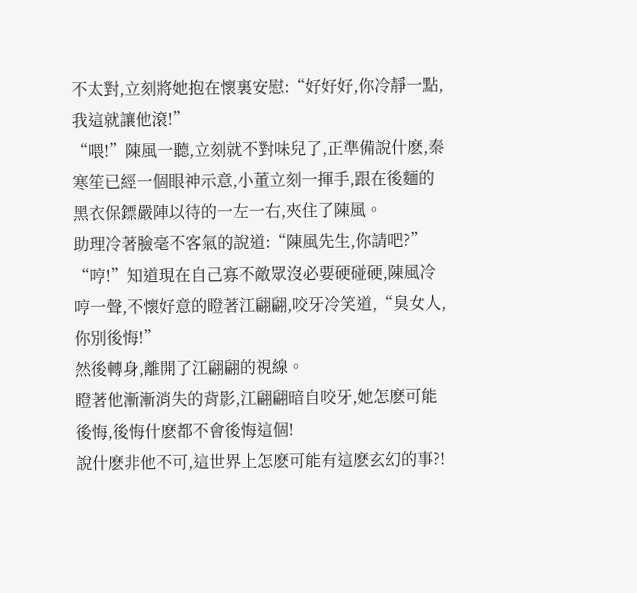不太對,立刻將她抱在懷裏安慰:“好好好,你冷靜一點,我這就讓他滾!”
“喂!”陳風一聽,立刻就不對味兒了,正準備說什麽,秦寒笙已經一個眼神示意,小董立刻一揮手,跟在後麵的黑衣保鏢嚴陣以待的一左一右,夾住了陳風。
助理冷著臉毫不客氣的說道:“陳風先生,你請吧?”
“哼!”知道現在自己寡不敵眾沒必要硬碰硬,陳風冷哼一聲,不懷好意的瞪著江翩翩,咬牙冷笑道,“臭女人,你別後悔!”
然後轉身,離開了江翩翩的視線。
瞪著他漸漸消失的背影,江翩翩暗自咬牙,她怎麽可能後悔,後悔什麽都不會後悔這個!
說什麽非他不可,這世界上怎麽可能有這麽玄幻的事?!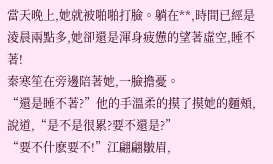當天晚上,她就被啪啪打臉。躺在**,時間已經是淩晨兩點多,她卻還是渾身疲憊的望著虛空,睡不著!
秦寒笙在旁邊陪著她,一臉擔憂。
“還是睡不著?”他的手溫柔的摸了摸她的麵頰,說道,“是不是很累?要不還是?”
“要不什麽要不!”江翩翩皺眉,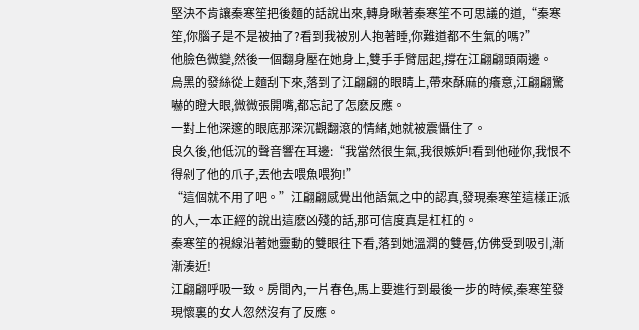堅決不肯讓秦寒笙把後麵的話說出來,轉身瞅著秦寒笙不可思議的道,“秦寒笙,你腦子是不是被抽了?看到我被別人抱著睡,你難道都不生氣的嗎?”
他臉色微變,然後一個翻身壓在她身上,雙手手臂屈起,撐在江翩翩頭兩邊。
烏黑的發絲從上麵刮下來,落到了江翩翩的眼睛上,帶來酥麻的癢意,江翩翩驚嚇的瞪大眼,微微張開嘴,都忘記了怎麽反應。
一對上他深邃的眼底那深沉觀翻滾的情緒,她就被震懾住了。
良久後,他低沉的聲音響在耳邊:“我當然很生氣,我很嫉妒!看到他碰你,我恨不得剁了他的爪子,丟他去喂魚喂狗!”
“這個就不用了吧。”江翩翩感覺出他語氣之中的認真,發現秦寒笙這樣正派的人,一本正經的說出這麽凶殘的話,那可信度真是杠杠的。
秦寒笙的視線沿著她靈動的雙眼往下看,落到她溫潤的雙唇,仿佛受到吸引,漸漸湊近!
江翩翩呼吸一致。房間內,一片春色,馬上要進行到最後一步的時候,秦寒笙發現懷裏的女人忽然沒有了反應。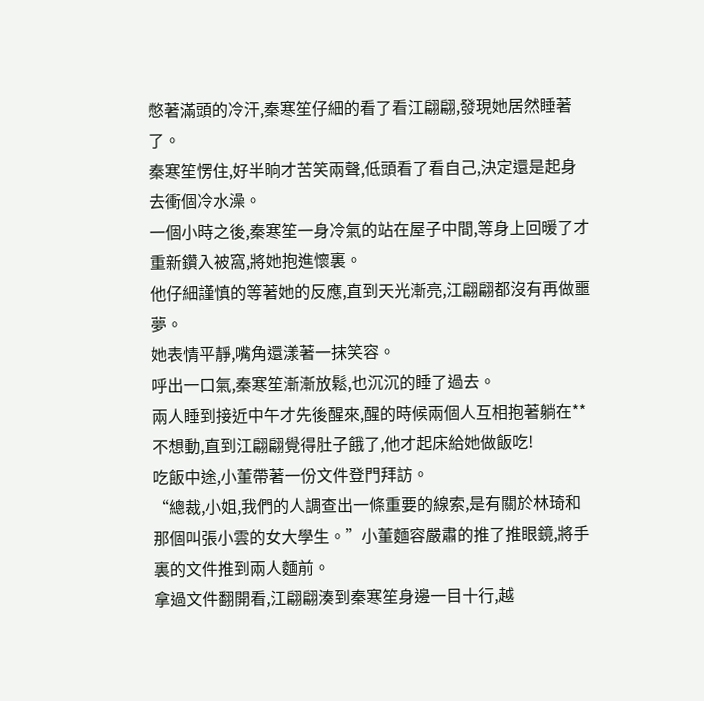憋著滿頭的冷汗,秦寒笙仔細的看了看江翩翩,發現她居然睡著了。
秦寒笙愣住,好半晌才苦笑兩聲,低頭看了看自己,決定還是起身去衝個冷水澡。
一個小時之後,秦寒笙一身冷氣的站在屋子中間,等身上回暖了才重新鑽入被窩,將她抱進懷裏。
他仔細謹慎的等著她的反應,直到天光漸亮,江翩翩都沒有再做噩夢。
她表情平靜,嘴角還漾著一抹笑容。
呼出一口氣,秦寒笙漸漸放鬆,也沉沉的睡了過去。
兩人睡到接近中午才先後醒來,醒的時候兩個人互相抱著躺在**不想動,直到江翩翩覺得肚子餓了,他才起床給她做飯吃!
吃飯中途,小董帶著一份文件登門拜訪。
“總裁,小姐,我們的人調查出一條重要的線索,是有關於林琦和那個叫張小雲的女大學生。”小董麵容嚴肅的推了推眼鏡,將手裏的文件推到兩人麵前。
拿過文件翻開看,江翩翩湊到秦寒笙身邊一目十行,越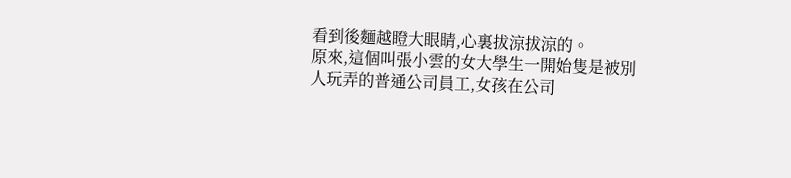看到後麵越瞪大眼睛,心裏拔涼拔涼的。
原來,這個叫張小雲的女大學生一開始隻是被別人玩弄的普通公司員工,女孩在公司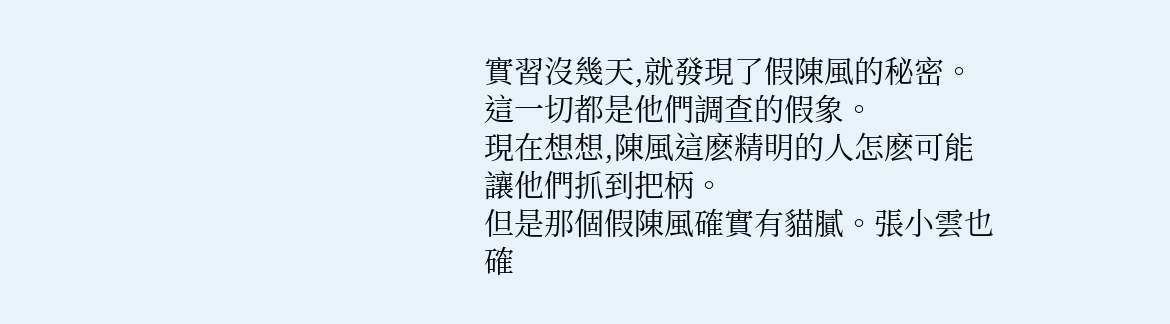實習沒幾天,就發現了假陳風的秘密。這一切都是他們調查的假象。
現在想想,陳風這麽精明的人怎麽可能讓他們抓到把柄。
但是那個假陳風確實有貓膩。張小雲也確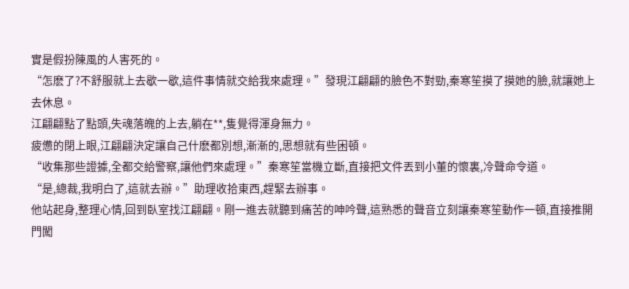實是假扮陳風的人害死的。
“怎麽了?不舒服就上去歇一歇,這件事情就交給我來處理。”發現江翩翩的臉色不對勁,秦寒笙摸了摸她的臉,就讓她上去休息。
江翩翩點了點頭,失魂落魄的上去,躺在**,隻覺得渾身無力。
疲憊的閉上眼,江翩翩決定讓自己什麽都別想,漸漸的,思想就有些困頓。
“收集那些證據,全都交給警察,讓他們來處理。”秦寒笙當機立斷,直接把文件丟到小董的懷裏,冷聲命令道。
“是,總裁,我明白了,這就去辦。”助理收拾東西,趕緊去辦事。
他站起身,整理心情,回到臥室找江翩翩。剛一進去就聽到痛苦的呻吟聲,這熟悉的聲音立刻讓秦寒笙動作一頓,直接推開門闖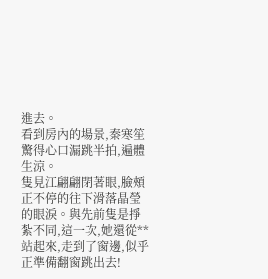進去。
看到房內的場景,秦寒笙驚得心口漏跳半拍,遍體生涼。
隻見江翩翩閉著眼,臉頰正不停的往下滑落晶瑩的眼淚。與先前隻是掙紮不同,這一次,她還從**站起來,走到了窗邊,似乎正準備翻窗跳出去!